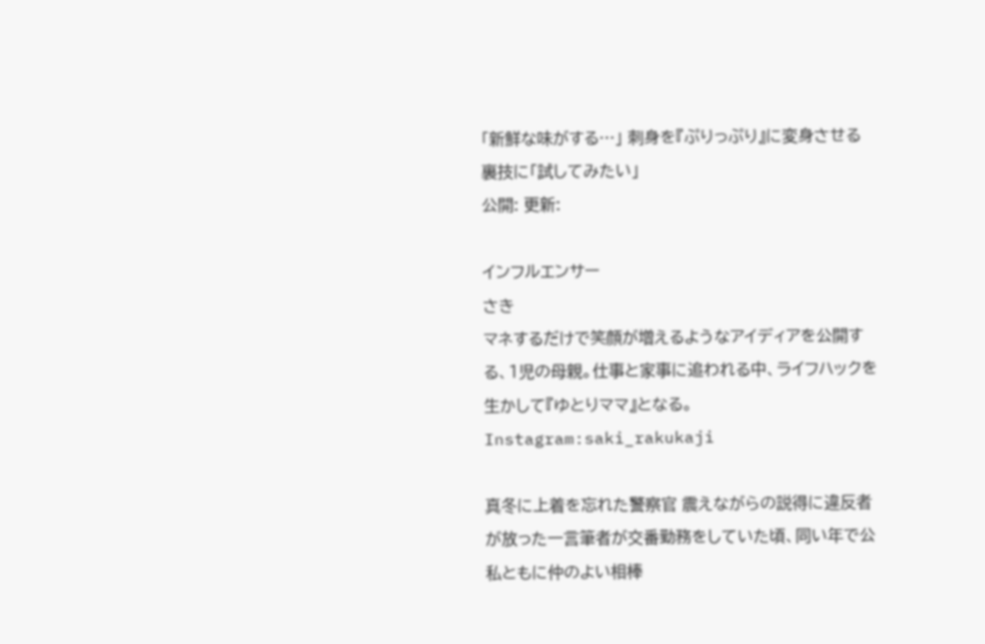「新鮮な味がする…」 刺身を『ぷりっぷり』に変身させる裏技に「試してみたい」
公開: 更新:

インフルエンサー
さき
マネするだけで笑顔が増えるようなアイディアを公開する、1児の母親。仕事と家事に追われる中、ライフハックを生かして『ゆとりママ』となる。
Instagram:saki_rakukaji

真冬に上着を忘れた警察官 震えながらの説得に違反者が放った一言筆者が交番勤務をしていた頃、同い年で公私ともに仲のよい相棒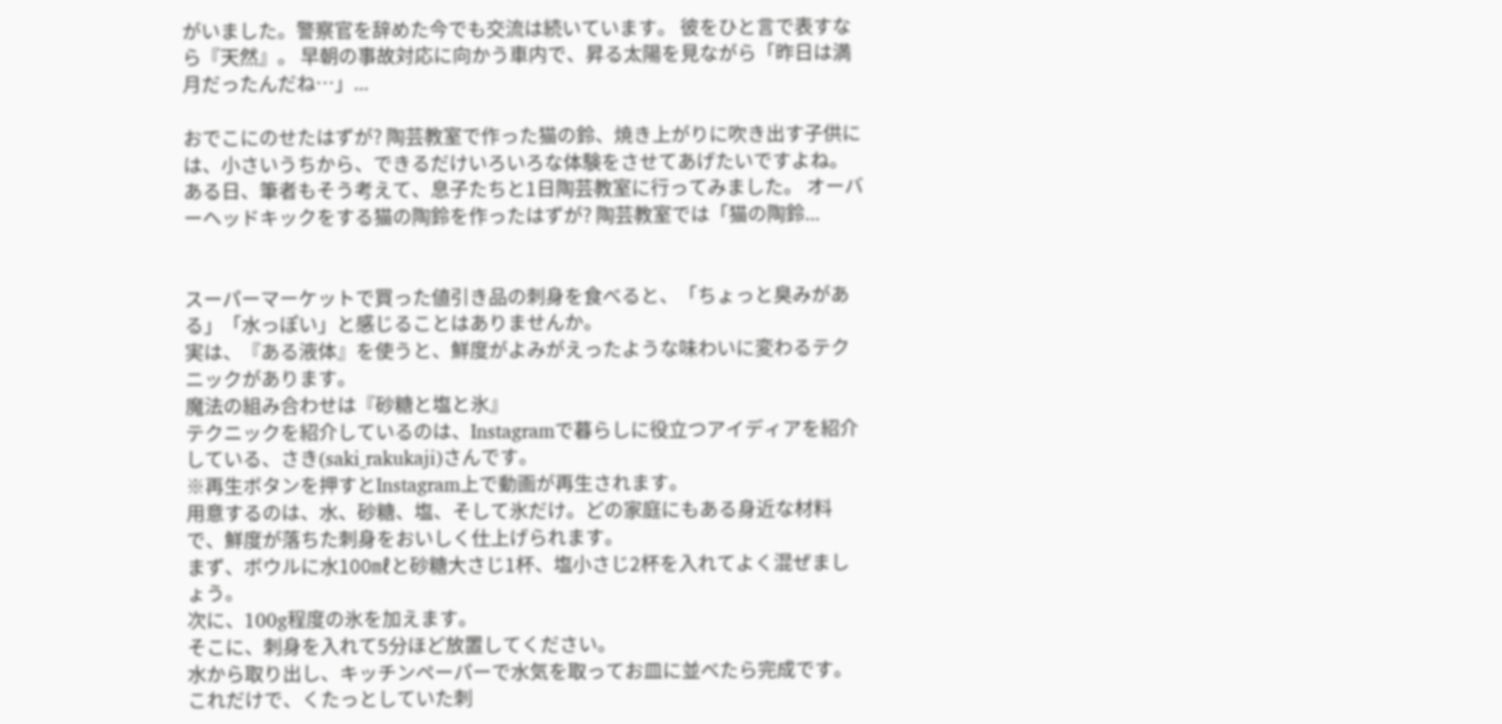がいました。警察官を辞めた今でも交流は続いています。 彼をひと言で表すなら『天然』。 早朝の事故対応に向かう車内で、昇る太陽を見ながら「昨日は満月だったんだね…」...

おでこにのせたはずが? 陶芸教室で作った猫の鈴、焼き上がりに吹き出す子供には、小さいうちから、できるだけいろいろな体験をさせてあげたいですよね。 ある日、筆者もそう考えて、息子たちと1日陶芸教室に行ってみました。 オーバーヘッドキックをする猫の陶鈴を作ったはずが? 陶芸教室では「猫の陶鈴...


スーパーマーケットで買った値引き品の刺身を食べると、「ちょっと臭みがある」「水っぽい」と感じることはありませんか。
実は、『ある液体』を使うと、鮮度がよみがえったような味わいに変わるテクニックがあります。
魔法の組み合わせは『砂糖と塩と氷』
テクニックを紹介しているのは、Instagramで暮らしに役立つアイディアを紹介している、さき(saki_rakukaji)さんです。
※再生ボタンを押すとInstagram上で動画が再生されます。
用意するのは、水、砂糖、塩、そして氷だけ。どの家庭にもある身近な材料で、鮮度が落ちた刺身をおいしく仕上げられます。
まず、ボウルに水100㎖と砂糖大さじ1杯、塩小さじ2杯を入れてよく混ぜましょう。
次に、100g程度の氷を加えます。
そこに、刺身を入れて5分ほど放置してください。
水から取り出し、キッチンペーパーで水気を取ってお皿に並べたら完成です。
これだけで、くたっとしていた刺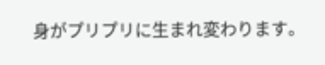身がプリプリに生まれ変わります。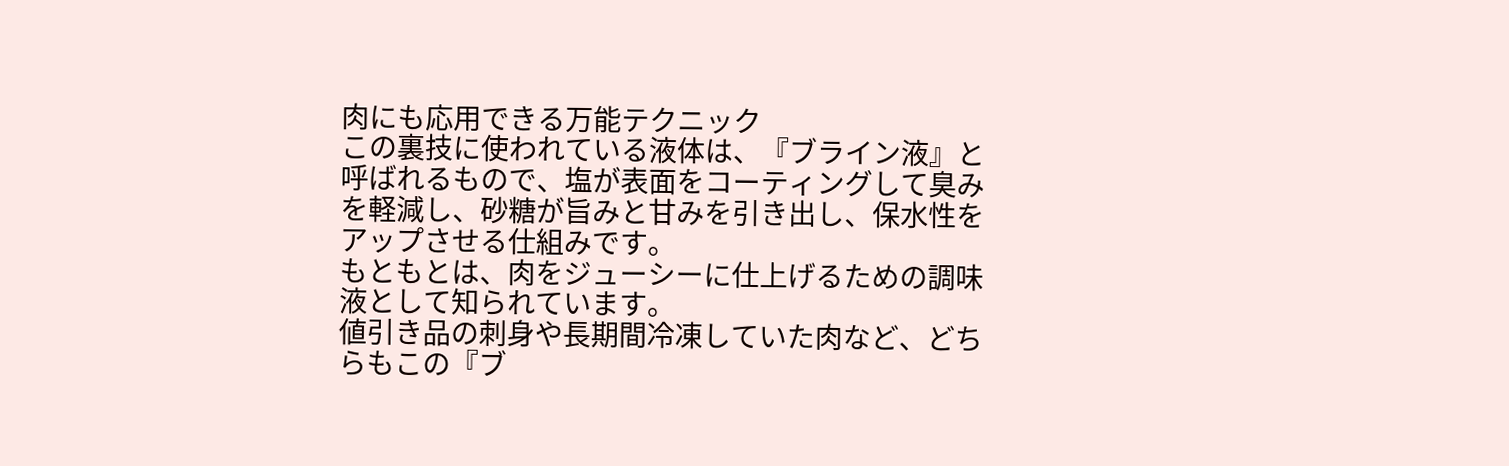肉にも応用できる万能テクニック
この裏技に使われている液体は、『ブライン液』と呼ばれるもので、塩が表面をコーティングして臭みを軽減し、砂糖が旨みと甘みを引き出し、保水性をアップさせる仕組みです。
もともとは、肉をジューシーに仕上げるための調味液として知られています。
値引き品の刺身や長期間冷凍していた肉など、どちらもこの『ブ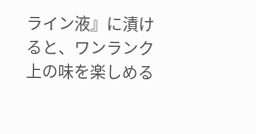ライン液』に漬けると、ワンランク上の味を楽しめる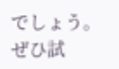でしょう。
ぜひ試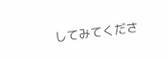してみてくださ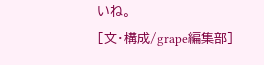いね。
[文・構成/grape編集部]